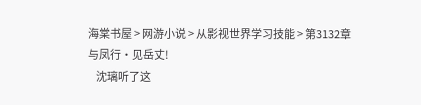海棠书屋 > 网游小说 > 从影视世界学习技能 > 第3132章 与凤行·见岳丈!
    沈璃听了这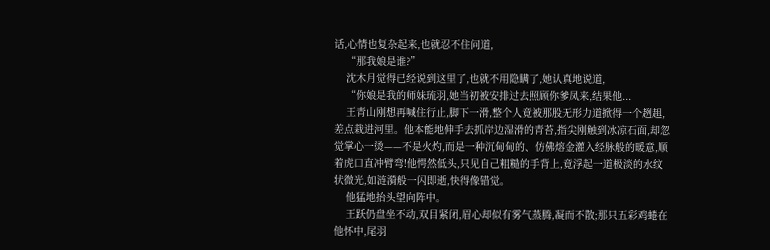话,心情也复杂起来,也就忍不住问道,
    “那我娘是谁?”
    沈木月觉得已经说到这里了,也就不用隐瞒了,她认真地说道,
    “你娘是我的师妹琉羽,她当初被安排过去照顾你爹凤来,结果他...
    王青山刚想再喊住行止,脚下一滑,整个人竟被那股无形力道掀得一个趔趄,差点栽进河里。他本能地伸手去抓岸边湿滑的青苔,指尖刚触到冰凉石面,却忽觉掌心一烫——不是火灼,而是一种沉甸甸的、仿佛熔金灌入经脉般的暖意,顺着虎口直冲臂弯!他愕然低头,只见自己粗糙的手背上,竟浮起一道极淡的水纹状微光,如涟漪般一闪即逝,快得像错觉。
    他猛地抬头望向阵中。
    王跃仍盘坐不动,双目紧闭,眉心却似有雾气蒸腾,凝而不散;那只五彩鸡蜷在他怀中,尾羽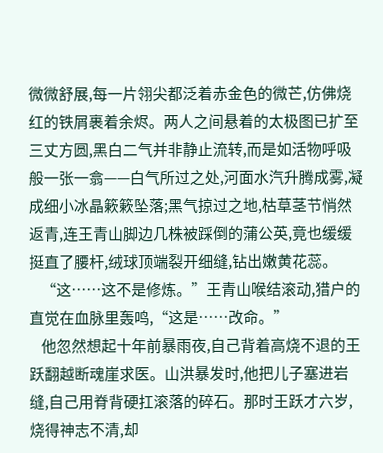微微舒展,每一片翎尖都泛着赤金色的微芒,仿佛烧红的铁屑裹着余烬。两人之间悬着的太极图已扩至三丈方圆,黑白二气并非静止流转,而是如活物呼吸般一张一翕——白气所过之处,河面水汽升腾成雾,凝成细小冰晶簌簌坠落;黑气掠过之地,枯草茎节悄然返青,连王青山脚边几株被踩倒的蒲公英,竟也缓缓挺直了腰杆,绒球顶端裂开细缝,钻出嫩黄花蕊。
    “这……这不是修炼。”王青山喉结滚动,猎户的直觉在血脉里轰鸣,“这是……改命。”
    他忽然想起十年前暴雨夜,自己背着高烧不退的王跃翻越断魂崖求医。山洪暴发时,他把儿子塞进岩缝,自己用脊背硬扛滚落的碎石。那时王跃才六岁,烧得神志不清,却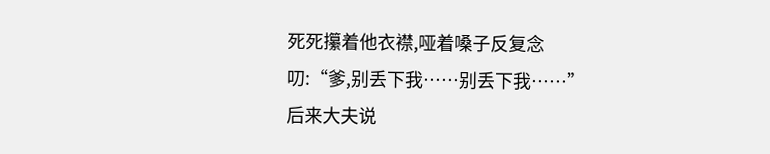死死攥着他衣襟,哑着嗓子反复念叨:“爹,别丢下我……别丢下我……”后来大夫说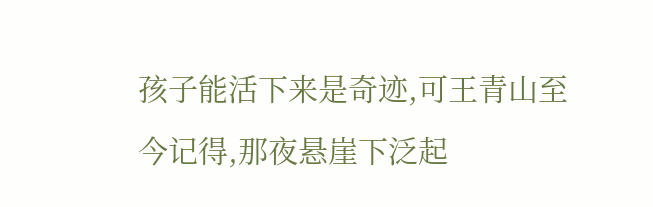孩子能活下来是奇迹,可王青山至今记得,那夜悬崖下泛起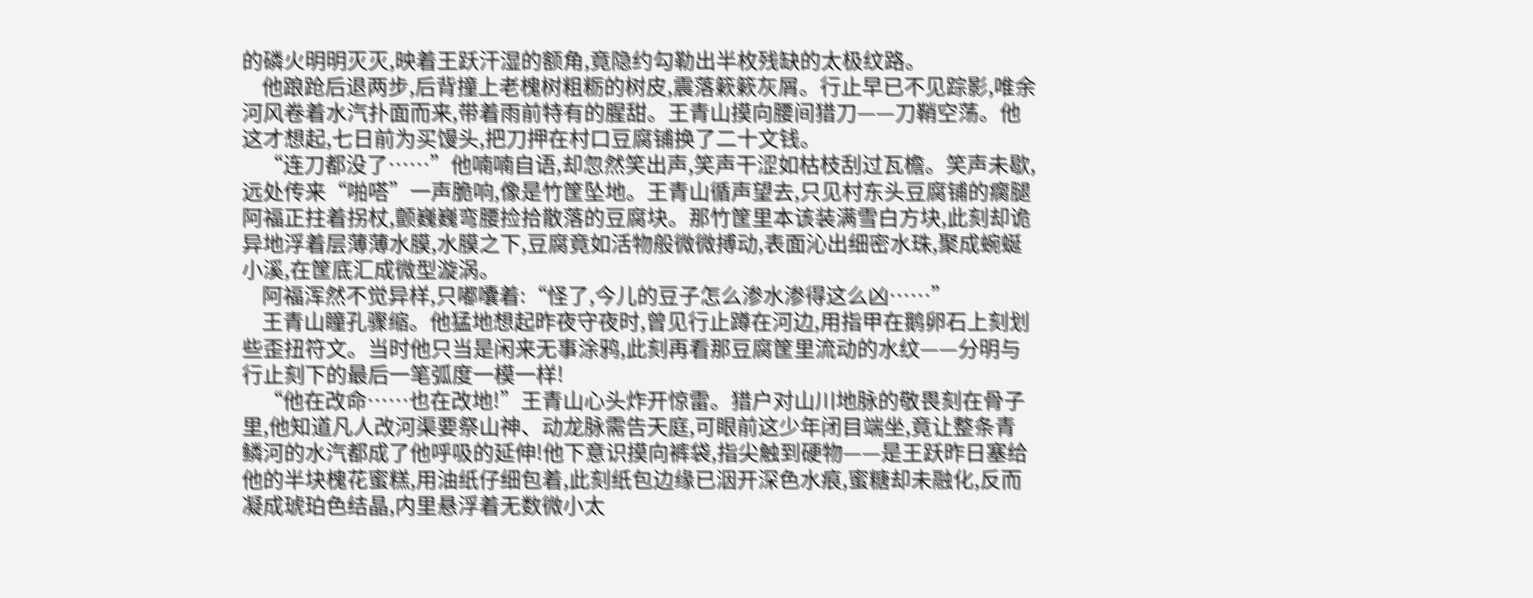的磷火明明灭灭,映着王跃汗湿的额角,竟隐约勾勒出半枚残缺的太极纹路。
    他踉跄后退两步,后背撞上老槐树粗粝的树皮,震落簌簌灰屑。行止早已不见踪影,唯余河风卷着水汽扑面而来,带着雨前特有的腥甜。王青山摸向腰间猎刀——刀鞘空荡。他这才想起,七日前为买馒头,把刀押在村口豆腐铺换了二十文钱。
    “连刀都没了……”他喃喃自语,却忽然笑出声,笑声干涩如枯枝刮过瓦檐。笑声未歇,远处传来“啪嗒”一声脆响,像是竹筐坠地。王青山循声望去,只见村东头豆腐铺的瘸腿阿福正拄着拐杖,颤巍巍弯腰捡拾散落的豆腐块。那竹筐里本该装满雪白方块,此刻却诡异地浮着层薄薄水膜,水膜之下,豆腐竟如活物般微微搏动,表面沁出细密水珠,聚成蜿蜒小溪,在筐底汇成微型漩涡。
    阿福浑然不觉异样,只嘟囔着:“怪了,今儿的豆子怎么渗水渗得这么凶……”
    王青山瞳孔骤缩。他猛地想起昨夜守夜时,曾见行止蹲在河边,用指甲在鹅卵石上刻划些歪扭符文。当时他只当是闲来无事涂鸦,此刻再看那豆腐筐里流动的水纹——分明与行止刻下的最后一笔弧度一模一样!
    “他在改命……也在改地!”王青山心头炸开惊雷。猎户对山川地脉的敬畏刻在骨子里,他知道凡人改河渠要祭山神、动龙脉需告天庭,可眼前这少年闭目端坐,竟让整条青鳞河的水汽都成了他呼吸的延伸!他下意识摸向裤袋,指尖触到硬物——是王跃昨日塞给他的半块槐花蜜糕,用油纸仔细包着,此刻纸包边缘已洇开深色水痕,蜜糖却未融化,反而凝成琥珀色结晶,内里悬浮着无数微小太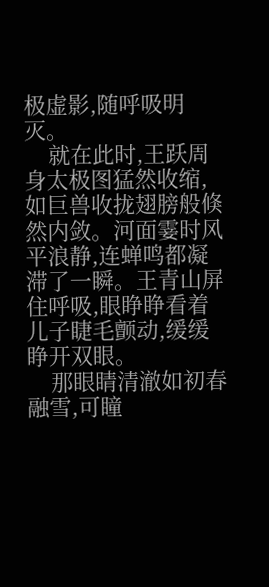极虚影,随呼吸明灭。
    就在此时,王跃周身太极图猛然收缩,如巨兽收拢翅膀般倏然内敛。河面霎时风平浪静,连蝉鸣都凝滞了一瞬。王青山屏住呼吸,眼睁睁看着儿子睫毛颤动,缓缓睁开双眼。
    那眼睛清澈如初春融雪,可瞳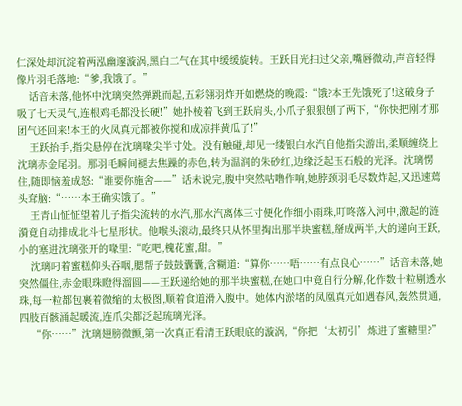仁深处却沉淀着两泓幽邃漩涡,黑白二气在其中缓缓旋转。王跃目光扫过父亲,嘴唇微动,声音轻得像片羽毛落地:“爹,我饿了。”
    话音未落,他怀中沈璃突然弹跳而起,五彩翎羽炸开如燃烧的晚霞:“饿?本王先饿死了!这破身子吸了七天灵气,连根鸡毛都没长硬!”她扑棱着飞到王跃肩头,小爪子狠狠刨了两下,“你快把刚才那团气还回来!本王的火凤真元都被你搅和成凉拌黄瓜了!”
    王跃抬手,指尖悬停在沈璃喙尖半寸处。没有触碰,却见一缕银白水汽自他指尖游出,柔顺缠绕上沈璃赤金尾羽。那羽毛瞬间褪去焦躁的赤色,转为温润的朱砂红,边缘泛起玉石般的光泽。沈璃愣住,随即恼羞成怒:“谁要你施舍——”话未说完,腹中突然咕噜作响,她脖颈羽毛尽数炸起,又迅速蔫头耷脑:“……本王确实饿了。”
    王青山怔怔望着儿子指尖流转的水汽,那水汽离体三寸便化作细小雨珠,叮咚落入河中,激起的涟漪竟自动排成北斗七星形状。他喉头滚动,最终只从怀里掏出那半块蜜糕,掰成两半,大的递向王跃,小的塞进沈璃张开的喙里:“吃吧,槐花蜜,甜。”
    沈璃叼着蜜糕仰头吞咽,腮帮子鼓鼓囊囊,含糊道:“算你……唔……有点良心……”话音未落,她突然僵住,赤金眼珠瞪得溜圆——王跃递给她的那半块蜜糕,在她口中竟自行分解,化作数十粒剔透水珠,每一粒都包裹着微缩的太极图,顺着食道滑入腹中。她体内淤堵的凤凰真元如遇春风,轰然贯通,四肢百骸涌起暖流,连爪尖都泛起琉璃光泽。
    “你……”沈璃翅膀微颤,第一次真正看清王跃眼底的漩涡,“你把‘太初引’炼进了蜜糖里?”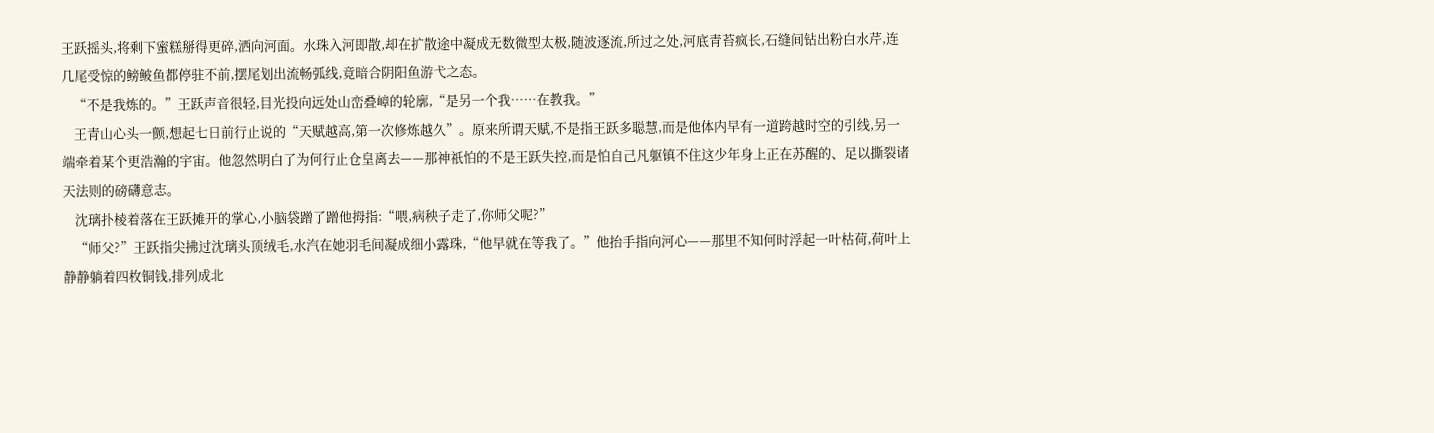王跃摇头,将剩下蜜糕掰得更碎,洒向河面。水珠入河即散,却在扩散途中凝成无数微型太极,随波逐流,所过之处,河底青苔疯长,石缝间钻出粉白水芹,连几尾受惊的鳑鲏鱼都停驻不前,摆尾划出流畅弧线,竟暗合阴阳鱼游弋之态。
    “不是我炼的。”王跃声音很轻,目光投向远处山峦叠嶂的轮廓,“是另一个我……在教我。”
    王青山心头一颤,想起七日前行止说的“天赋越高,第一次修炼越久”。原来所谓天赋,不是指王跃多聪慧,而是他体内早有一道跨越时空的引线,另一端牵着某个更浩瀚的宇宙。他忽然明白了为何行止仓皇离去——那神祇怕的不是王跃失控,而是怕自己凡躯镇不住这少年身上正在苏醒的、足以撕裂诸天法则的磅礴意志。
    沈璃扑棱着落在王跃摊开的掌心,小脑袋蹭了蹭他拇指:“喂,病秧子走了,你师父呢?”
    “师父?”王跃指尖拂过沈璃头顶绒毛,水汽在她羽毛间凝成细小露珠,“他早就在等我了。”他抬手指向河心——那里不知何时浮起一叶枯荷,荷叶上静静躺着四枚铜钱,排列成北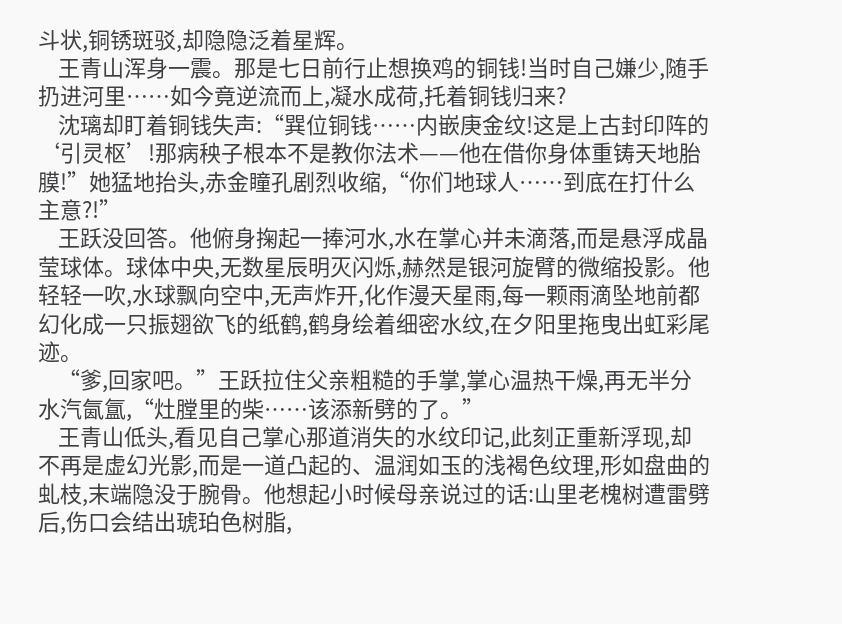斗状,铜锈斑驳,却隐隐泛着星辉。
    王青山浑身一震。那是七日前行止想换鸡的铜钱!当时自己嫌少,随手扔进河里……如今竟逆流而上,凝水成荷,托着铜钱归来?
    沈璃却盯着铜钱失声:“巽位铜钱……内嵌庚金纹!这是上古封印阵的‘引灵枢’!那病秧子根本不是教你法术——他在借你身体重铸天地胎膜!”她猛地抬头,赤金瞳孔剧烈收缩,“你们地球人……到底在打什么主意?!”
    王跃没回答。他俯身掬起一捧河水,水在掌心并未滴落,而是悬浮成晶莹球体。球体中央,无数星辰明灭闪烁,赫然是银河旋臂的微缩投影。他轻轻一吹,水球飘向空中,无声炸开,化作漫天星雨,每一颗雨滴坠地前都幻化成一只振翅欲飞的纸鹤,鹤身绘着细密水纹,在夕阳里拖曳出虹彩尾迹。
    “爹,回家吧。”王跃拉住父亲粗糙的手掌,掌心温热干燥,再无半分水汽氤氲,“灶膛里的柴……该添新劈的了。”
    王青山低头,看见自己掌心那道消失的水纹印记,此刻正重新浮现,却不再是虚幻光影,而是一道凸起的、温润如玉的浅褐色纹理,形如盘曲的虬枝,末端隐没于腕骨。他想起小时候母亲说过的话:山里老槐树遭雷劈后,伤口会结出琥珀色树脂,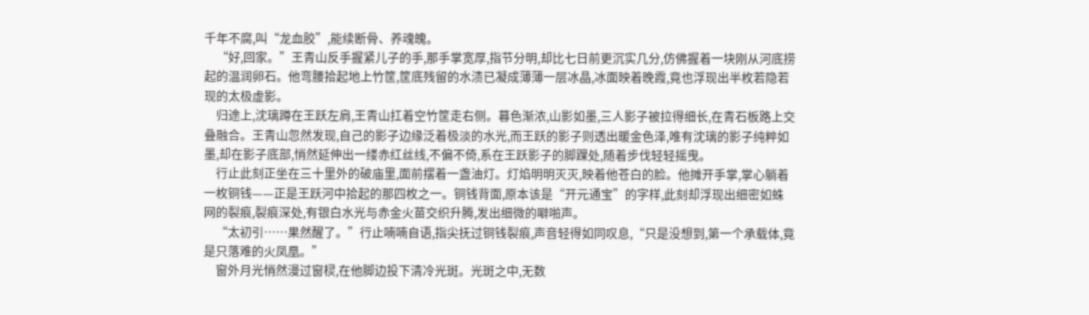千年不腐,叫“龙血胶”,能续断骨、养魂魄。
    “好,回家。”王青山反手握紧儿子的手,那手掌宽厚,指节分明,却比七日前更沉实几分,仿佛握着一块刚从河底捞起的温润卵石。他弯腰拾起地上竹筐,筐底残留的水渍已凝成薄薄一层冰晶,冰面映着晚霞,竟也浮现出半枚若隐若现的太极虚影。
    归途上,沈璃蹲在王跃左肩,王青山扛着空竹筐走右侧。暮色渐浓,山影如墨,三人影子被拉得细长,在青石板路上交叠融合。王青山忽然发现,自己的影子边缘泛着极淡的水光,而王跃的影子则透出暖金色泽,唯有沈璃的影子纯粹如墨,却在影子底部,悄然延伸出一缕赤红丝线,不偏不倚,系在王跃影子的脚踝处,随着步伐轻轻摇曳。
    行止此刻正坐在三十里外的破庙里,面前摆着一盏油灯。灯焰明明灭灭,映着他苍白的脸。他摊开手掌,掌心躺着一枚铜钱——正是王跃河中拾起的那四枚之一。铜钱背面,原本该是“开元通宝”的字样,此刻却浮现出细密如蛛网的裂痕,裂痕深处,有银白水光与赤金火苗交织升腾,发出细微的噼啪声。
    “太初引……果然醒了。”行止喃喃自语,指尖抚过铜钱裂痕,声音轻得如同叹息,“只是没想到,第一个承载体,竟是只落难的火凤凰。”
    窗外月光悄然漫过窗棂,在他脚边投下清冷光斑。光斑之中,无数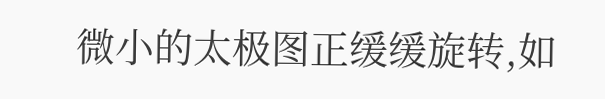微小的太极图正缓缓旋转,如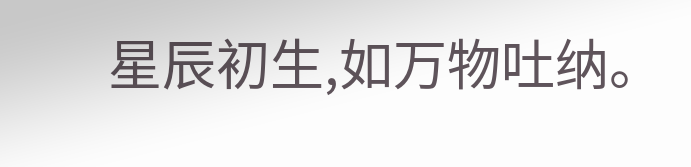星辰初生,如万物吐纳。